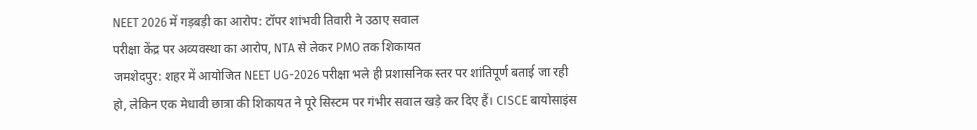NEET 2026 में गड़बड़ी का आरोप: टॉपर शांभवी तिवारी ने उठाए सवाल
परीक्षा केंद्र पर अव्यवस्था का आरोप, NTA से लेकर PMO तक शिकायत
जमशेदपुर: शहर में आयोजित NEET UG-2026 परीक्षा भले ही प्रशासनिक स्तर पर शांतिपूर्ण बताई जा रही हो, लेकिन एक मेधावी छात्रा की शिकायत ने पूरे सिस्टम पर गंभीर सवाल खड़े कर दिए हैं। CISCE बायोसाइंस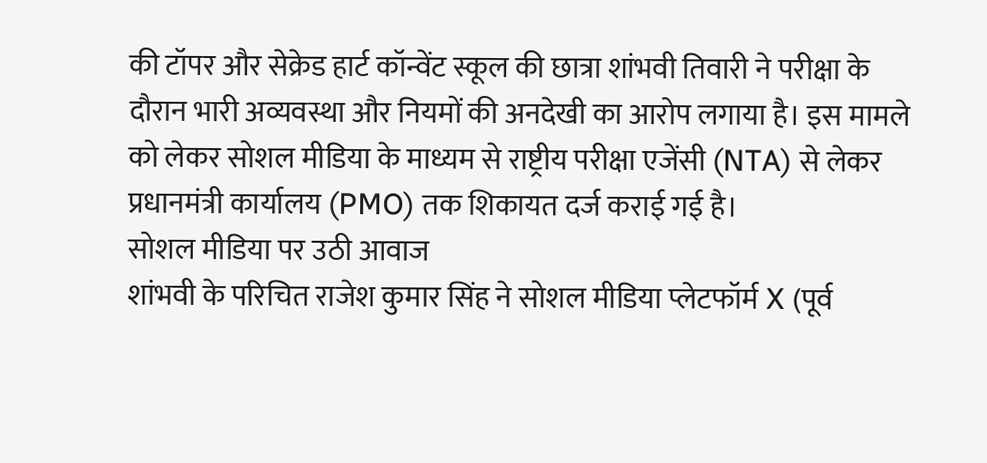की टॉपर और सेक्रेड हार्ट कॉन्वेंट स्कूल की छात्रा शांभवी तिवारी ने परीक्षा के दौरान भारी अव्यवस्था और नियमों की अनदेखी का आरोप लगाया है। इस मामले को लेकर सोशल मीडिया के माध्यम से राष्ट्रीय परीक्षा एजेंसी (NTA) से लेकर प्रधानमंत्री कार्यालय (PMO) तक शिकायत दर्ज कराई गई है।
सोशल मीडिया पर उठी आवाज
शांभवी के परिचित राजेश कुमार सिंह ने सोशल मीडिया प्लेटफॉर्म X (पूर्व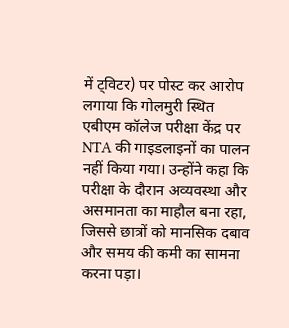में ट्विटर) पर पोस्ट कर आरोप लगाया कि गोलमुरी स्थित एबीएम कॉलेज परीक्षा केंद्र पर NTA की गाइडलाइनों का पालन नहीं किया गया। उन्होंने कहा कि परीक्षा के दौरान अव्यवस्था और असमानता का माहौल बना रहा, जिससे छात्रों को मानसिक दबाव और समय की कमी का सामना करना पड़ा।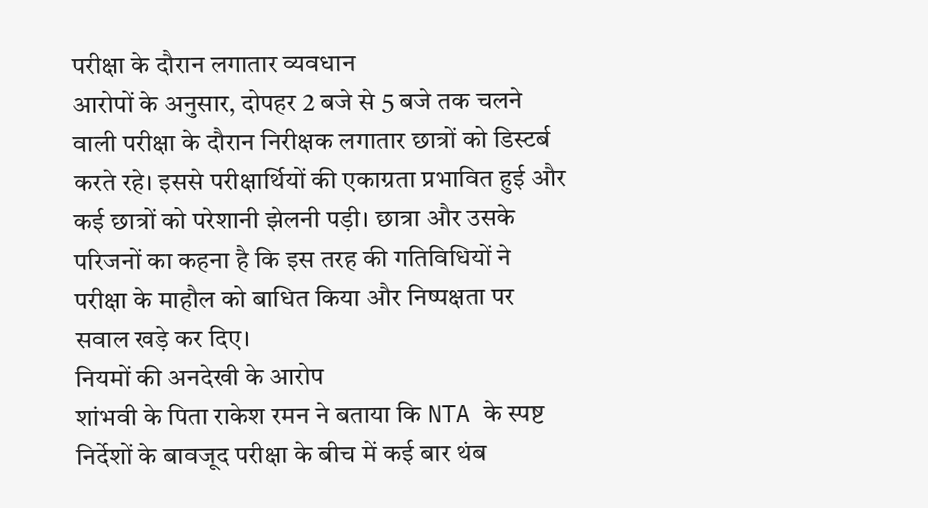परीक्षा के दौरान लगातार व्यवधान
आरोपों के अनुसार, दोपहर 2 बजे से 5 बजे तक चलने वाली परीक्षा के दौरान निरीक्षक लगातार छात्रों को डिस्टर्ब करते रहे। इससे परीक्षार्थियों की एकाग्रता प्रभावित हुई और कई छात्रों को परेशानी झेलनी पड़ी। छात्रा और उसके परिजनों का कहना है कि इस तरह की गतिविधियों ने परीक्षा के माहौल को बाधित किया और निष्पक्षता पर सवाल खड़े कर दिए।
नियमों की अनदेखी के आरोप
शांभवी के पिता राकेश रमन ने बताया कि NTA के स्पष्ट निर्देशों के बावजूद परीक्षा के बीच में कई बार थंब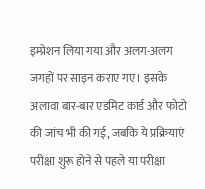इम्प्रेशन लिया गया और अलग-अलग जगहों पर साइन कराए गए। इसके अलावा बार-बार एडमिट कार्ड और फोटो की जांच भी की गई, जबकि ये प्रक्रियाएं परीक्षा शुरू होने से पहले या परीक्षा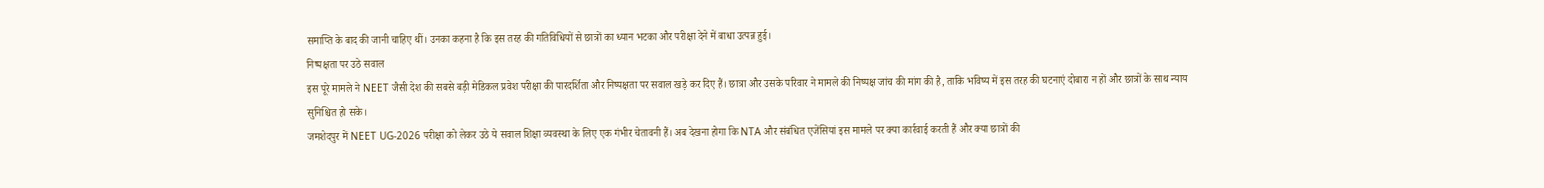समाप्ति के बाद की जानी चाहिए थीं। उनका कहना है कि इस तरह की गतिविधियों से छात्रों का ध्यान भटका और परीक्षा देने में बाधा उत्पन्न हुई।
निष्पक्षता पर उठे सवाल
इस पूरे मामले ने NEET जैसी देश की सबसे बड़ी मेडिकल प्रवेश परीक्षा की पारदर्शिता और निष्पक्षता पर सवाल खड़े कर दिए हैं। छात्रा और उसके परिवार ने मामले की निष्पक्ष जांच की मांग की है, ताकि भविष्य में इस तरह की घटनाएं दोबारा न हों और छात्रों के साथ न्याय सुनिश्चित हो सके।
जमशेदपुर में NEET UG-2026 परीक्षा को लेकर उठे ये सवाल शिक्षा व्यवस्था के लिए एक गंभीर चेतावनी हैं। अब देखना होगा कि NTA और संबंधित एजेंसियां इस मामले पर क्या कार्रवाई करती हैं और क्या छात्रों की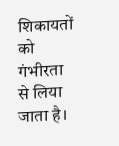शिकायतों को गंभीरता से लिया जाता है।